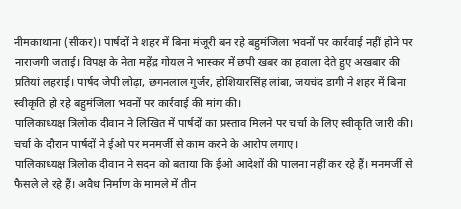नीमकाथाना (सीकर)। पार्षदों ने शहर में बिना मंजूरी बन रहे बहुमंजिला भवनों पर कार्रवाई नहीं होने पर नाराजगी जताई। विपक्ष के नेता महेंद्र गोयल ने भास्कर में छपी खबर का हवाला देते हुए अखबार की प्रतियां लहराई। पार्षद जेपी लोढ़ा, छगनलाल गुर्जर, होशियारसिंह लांबा, जयचंद डागी ने शहर में बिना स्वीकृति हो रहे बहुमंजिला भवनों पर कार्रवाई की मांग की।
पालिकाध्यक्ष त्रिलोक दीवान ने लिखित में पार्षदों का प्रस्ताव मिलने पर चर्चा के लिए स्वीकृति जारी की। चर्चा के दौरान पार्षदों ने ईओ पर मनमर्जी से काम करने के आरोप लगाए।
पालिकाध्यक्ष त्रिलोक दीवान ने सदन को बताया कि ईओ आदेशों की पालना नहीं कर रहे हैं। मनमर्जी से फैसले ले रहे हैं। अवैध निर्माण के मामले में तीन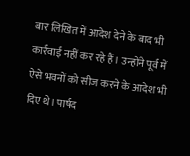बार लिखित में आदेश देने के बाद भी कार्रवाई नहीं कर रहे हैं। उन्होंने पूर्व में ऐसे भवनों को सीज करने के आदेश भी दिए थे। पार्षद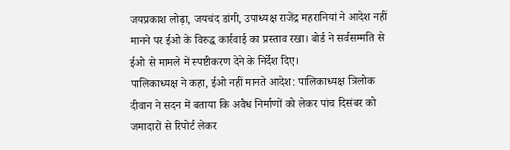जयप्रकाश लोढ़ा, जयचंद डांगी, उपाध्यक्ष राजेंद्र महरानियां ने आदेश नहीं मानने पर ईओ के विरुद्ध कार्रवाई का प्रस्ताव रखा। बोर्ड ने सर्वसम्मति से ईओ से मामले में स्पष्टीकरण देने के निर्देश दिए।
पालिकाध्यक्ष ने कहा, ईओ नहीं मानते आदेश: पालिकाध्यक्ष त्रिलोक दीवान ने सदन में बताया कि अवैध निर्माणों को लेकर पांच दिसंबर को जमादारों से रिपोर्ट लेकर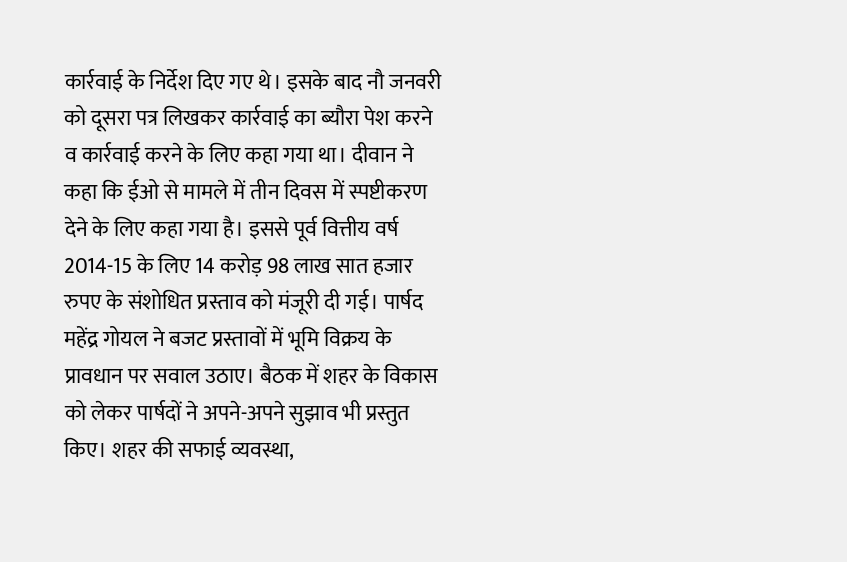कार्रवाई के निर्देश दिए गए थे। इसके बाद नौ जनवरी को दूसरा पत्र लिखकर कार्रवाई का ब्यौरा पेश करने व कार्रवाई करने के लिए कहा गया था। दीवान ने कहा कि ईओ से मामले में तीन दिवस में स्पष्टीकरण देने के लिए कहा गया है। इससे पूर्व वित्तीय वर्ष 2014-15 के लिए 14 करोड़ 98 लाख सात हजार रुपए के संशोधित प्रस्ताव को मंजूरी दी गई। पार्षद महेंद्र गोयल ने बजट प्रस्तावों में भूमि विक्रय के प्रावधान पर सवाल उठाए। बैठक में शहर के विकास को लेकर पार्षदों ने अपने-अपने सुझाव भी प्रस्तुत किए। शहर की सफाई व्यवस्था,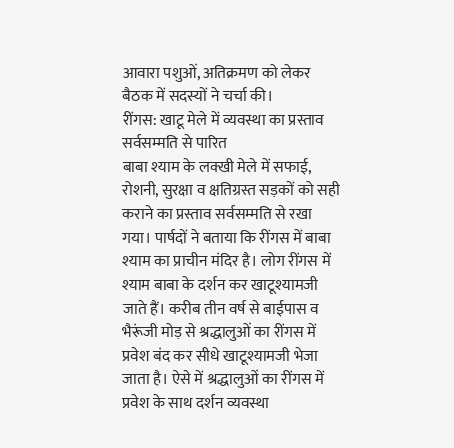आवारा पशुओं, अतिक्रमण को लेकर बैठक में सदस्यों ने चर्चा की।
रींगस: खाटू मेले में व्यवस्था का प्रस्ताव सर्वसम्मति से पारित
बाबा श्याम के लक्खी मेले में सफाई, रोशनी, सुरक्षा व क्षतिग्रस्त सड़कों को सही कराने का प्रस्ताव सर्वसम्मति से रखा गया। पार्षदों ने बताया कि रींगस में बाबा श्याम का प्राचीन मंदिर है। लोग रींगस में श्याम बाबा के दर्शन कर खाटूश्यामजी जाते हैं। करीब तीन वर्ष से बाईपास व भैरूंजी मोड़ से श्रद्धालुओं का रींगस में प्रवेश बंद कर सीधे खाटूश्यामजी भेजा जाता है। ऐसे में श्रद्धालुओं का रींगस में प्रवेश के साथ दर्शन व्यवस्था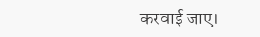करवाई जाए।